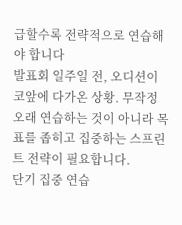급할수록 전략적으로 연습해야 합니다
발표회 일주일 전, 오디션이 코앞에 다가온 상황. 무작정 오래 연습하는 것이 아니라 목표를 좁히고 집중하는 스프린트 전략이 필요합니다.
단기 집중 연습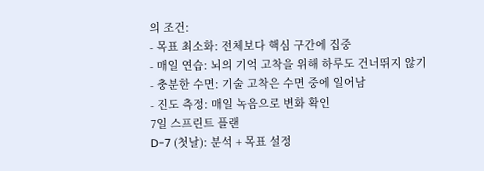의 조건:
- 목표 최소화: 전체보다 핵심 구간에 집중
- 매일 연습: 뇌의 기억 고착을 위해 하루도 건너뛰지 않기
- 충분한 수면: 기술 고착은 수면 중에 일어남
- 진도 측정: 매일 녹음으로 변화 확인
7일 스프린트 플랜
D-7 (첫날): 분석 + 목표 설정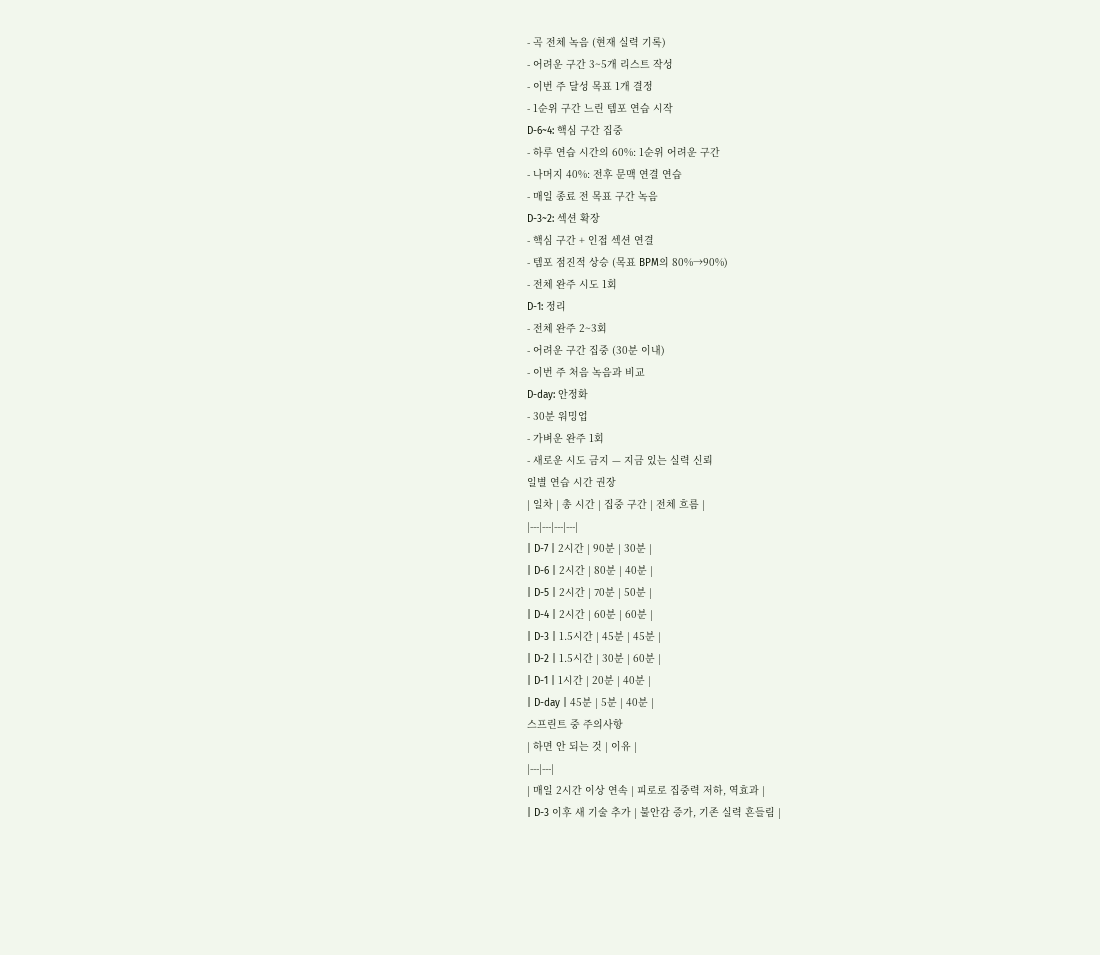- 곡 전체 녹음 (현재 실력 기록)
- 어려운 구간 3~5개 리스트 작성
- 이번 주 달성 목표 1개 결정
- 1순위 구간 느린 템포 연습 시작
D-6~4: 핵심 구간 집중
- 하루 연습 시간의 60%: 1순위 어려운 구간
- 나머지 40%: 전후 문맥 연결 연습
- 매일 종료 전 목표 구간 녹음
D-3~2: 섹션 확장
- 핵심 구간 + 인접 섹션 연결
- 템포 점진적 상승 (목표 BPM의 80%→90%)
- 전체 완주 시도 1회
D-1: 정리
- 전체 완주 2~3회
- 어려운 구간 집중 (30분 이내)
- 이번 주 처음 녹음과 비교
D-day: 안정화
- 30분 워밍업
- 가벼운 완주 1회
- 새로운 시도 금지 — 지금 있는 실력 신뢰
일별 연습 시간 권장
| 일차 | 총 시간 | 집중 구간 | 전체 흐름 |
|---|---|---|---|
| D-7 | 2시간 | 90분 | 30분 |
| D-6 | 2시간 | 80분 | 40분 |
| D-5 | 2시간 | 70분 | 50분 |
| D-4 | 2시간 | 60분 | 60분 |
| D-3 | 1.5시간 | 45분 | 45분 |
| D-2 | 1.5시간 | 30분 | 60분 |
| D-1 | 1시간 | 20분 | 40분 |
| D-day | 45분 | 5분 | 40분 |
스프린트 중 주의사항
| 하면 안 되는 것 | 이유 |
|---|---|
| 매일 2시간 이상 연속 | 피로로 집중력 저하, 역효과 |
| D-3 이후 새 기술 추가 | 불안감 증가, 기존 실력 흔들림 |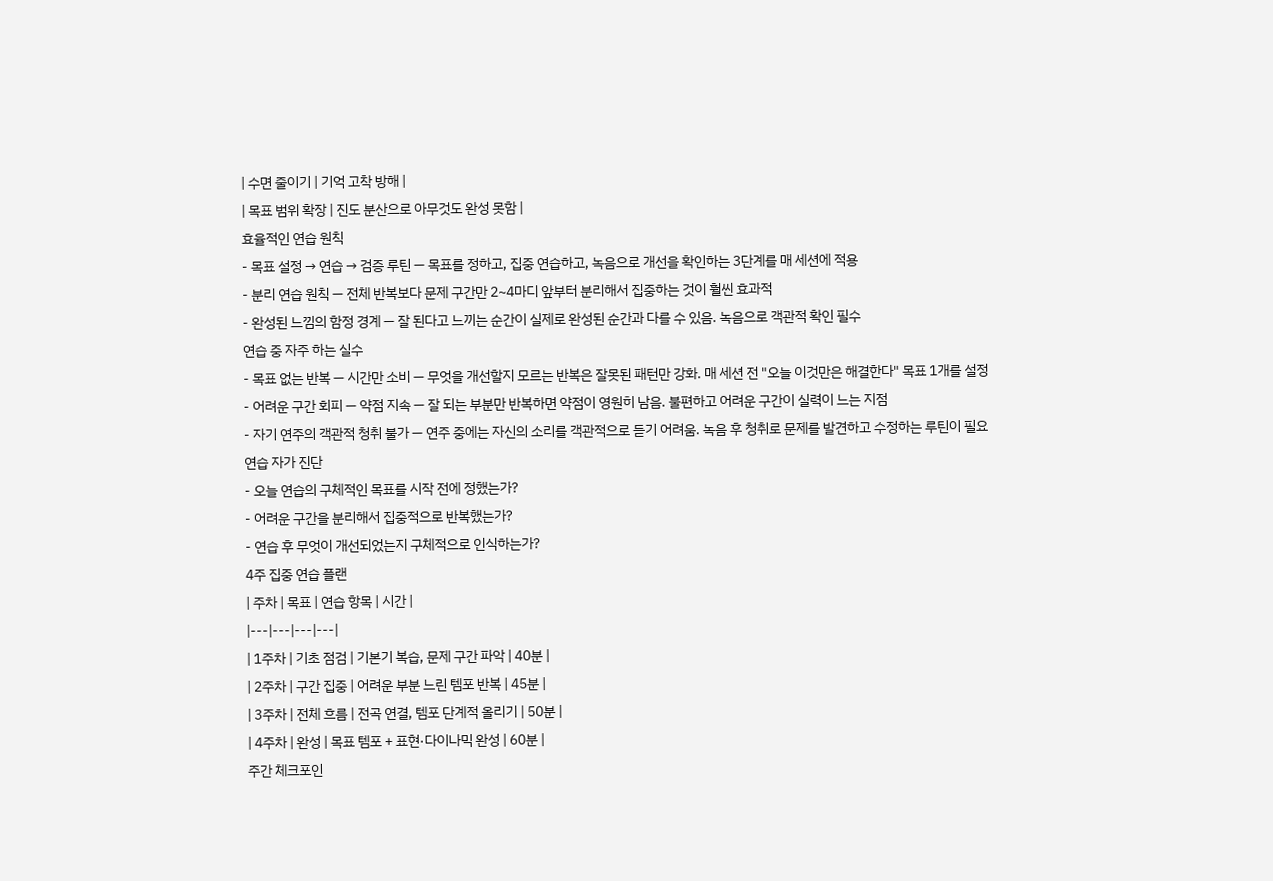| 수면 줄이기 | 기억 고착 방해 |
| 목표 범위 확장 | 진도 분산으로 아무것도 완성 못함 |
효율적인 연습 원칙
- 목표 설정 → 연습 → 검증 루틴 — 목표를 정하고, 집중 연습하고, 녹음으로 개선을 확인하는 3단계를 매 세션에 적용
- 분리 연습 원칙 — 전체 반복보다 문제 구간만 2~4마디 앞부터 분리해서 집중하는 것이 훨씬 효과적
- 완성된 느낌의 함정 경계 — 잘 된다고 느끼는 순간이 실제로 완성된 순간과 다를 수 있음. 녹음으로 객관적 확인 필수
연습 중 자주 하는 실수
- 목표 없는 반복 — 시간만 소비 — 무엇을 개선할지 모르는 반복은 잘못된 패턴만 강화. 매 세션 전 "오늘 이것만은 해결한다" 목표 1개를 설정
- 어려운 구간 회피 — 약점 지속 — 잘 되는 부분만 반복하면 약점이 영원히 남음. 불편하고 어려운 구간이 실력이 느는 지점
- 자기 연주의 객관적 청취 불가 — 연주 중에는 자신의 소리를 객관적으로 듣기 어려움. 녹음 후 청취로 문제를 발견하고 수정하는 루틴이 필요
연습 자가 진단
- 오늘 연습의 구체적인 목표를 시작 전에 정했는가?
- 어려운 구간을 분리해서 집중적으로 반복했는가?
- 연습 후 무엇이 개선되었는지 구체적으로 인식하는가?
4주 집중 연습 플랜
| 주차 | 목표 | 연습 항목 | 시간 |
|---|---|---|---|
| 1주차 | 기초 점검 | 기본기 복습, 문제 구간 파악 | 40분 |
| 2주차 | 구간 집중 | 어려운 부분 느린 템포 반복 | 45분 |
| 3주차 | 전체 흐름 | 전곡 연결, 템포 단계적 올리기 | 50분 |
| 4주차 | 완성 | 목표 템포 + 표현·다이나믹 완성 | 60분 |
주간 체크포인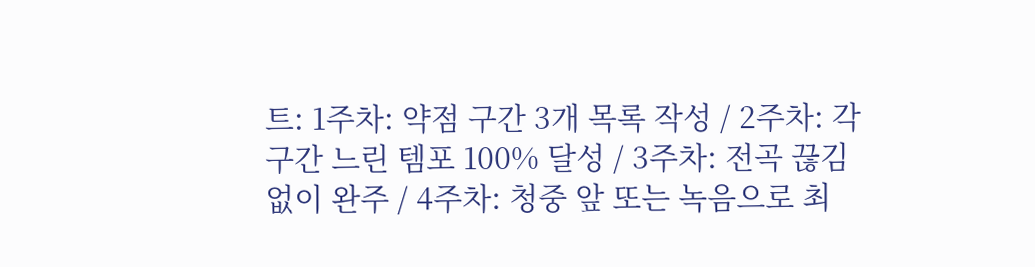트: 1주차: 약점 구간 3개 목록 작성 / 2주차: 각 구간 느린 템포 100% 달성 / 3주차: 전곡 끊김 없이 완주 / 4주차: 청중 앞 또는 녹음으로 최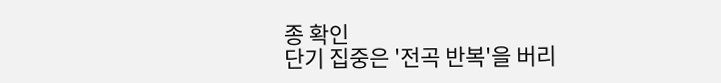종 확인
단기 집중은 '전곡 반복'을 버리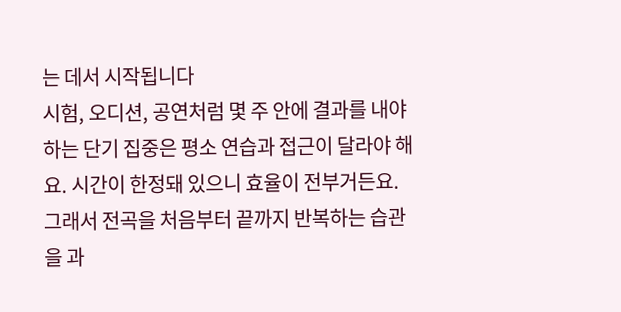는 데서 시작됩니다
시험, 오디션, 공연처럼 몇 주 안에 결과를 내야 하는 단기 집중은 평소 연습과 접근이 달라야 해요. 시간이 한정돼 있으니 효율이 전부거든요. 그래서 전곡을 처음부터 끝까지 반복하는 습관을 과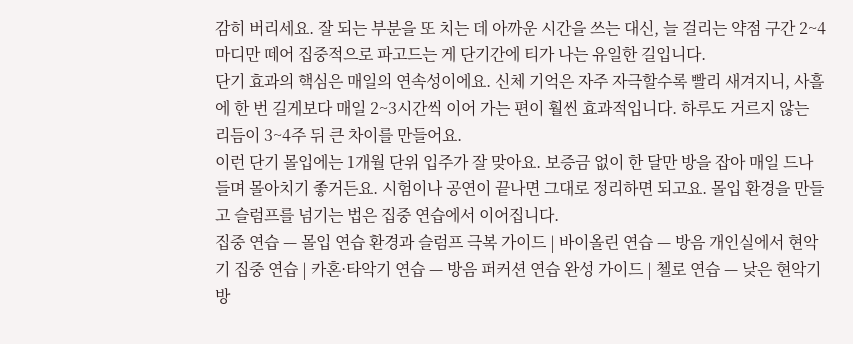감히 버리세요. 잘 되는 부분을 또 치는 데 아까운 시간을 쓰는 대신, 늘 걸리는 약점 구간 2~4마디만 떼어 집중적으로 파고드는 게 단기간에 티가 나는 유일한 길입니다.
단기 효과의 핵심은 매일의 연속성이에요. 신체 기억은 자주 자극할수록 빨리 새겨지니, 사흘에 한 번 길게보다 매일 2~3시간씩 이어 가는 편이 훨씬 효과적입니다. 하루도 거르지 않는 리듬이 3~4주 뒤 큰 차이를 만들어요.
이런 단기 몰입에는 1개월 단위 입주가 잘 맞아요. 보증금 없이 한 달만 방을 잡아 매일 드나들며 몰아치기 좋거든요. 시험이나 공연이 끝나면 그대로 정리하면 되고요. 몰입 환경을 만들고 슬럼프를 넘기는 법은 집중 연습에서 이어집니다.
집중 연습 — 몰입 연습 환경과 슬럼프 극복 가이드 | 바이올린 연습 — 방음 개인실에서 현악기 집중 연습 | 카혼·타악기 연습 — 방음 퍼커션 연습 완성 가이드 | 첼로 연습 — 낮은 현악기 방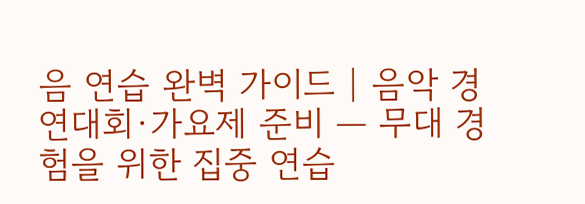음 연습 완벽 가이드 | 음악 경연대회·가요제 준비 — 무대 경험을 위한 집중 연습